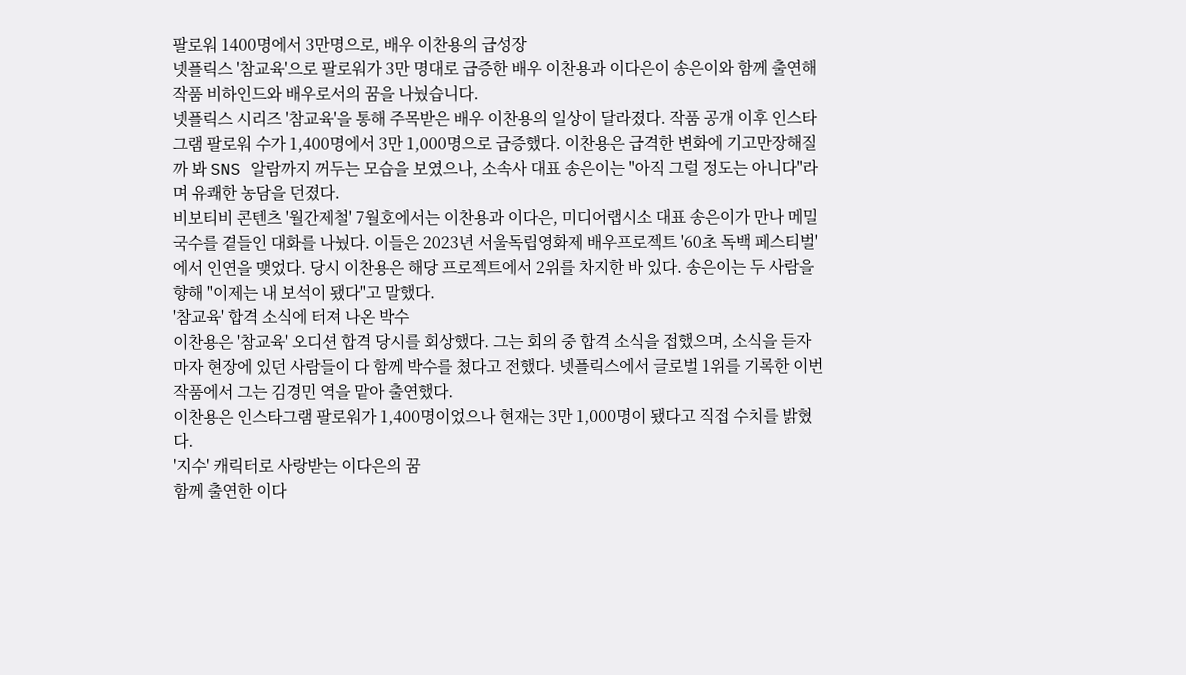팔로워 1400명에서 3만명으로, 배우 이찬용의 급성장
넷플릭스 '참교육'으로 팔로워가 3만 명대로 급증한 배우 이찬용과 이다은이 송은이와 함께 출연해 작품 비하인드와 배우로서의 꿈을 나눴습니다.
넷플릭스 시리즈 '참교육'을 통해 주목받은 배우 이찬용의 일상이 달라졌다. 작품 공개 이후 인스타그램 팔로워 수가 1,400명에서 3만 1,000명으로 급증했다. 이찬용은 급격한 변화에 기고만장해질까 봐 SNS 알람까지 꺼두는 모습을 보였으나, 소속사 대표 송은이는 "아직 그럴 정도는 아니다"라며 유쾌한 농담을 던졌다.
비보티비 콘텐츠 '월간제철' 7월호에서는 이찬용과 이다은, 미디어랩시소 대표 송은이가 만나 메밀국수를 곁들인 대화를 나눴다. 이들은 2023년 서울독립영화제 배우프로젝트 '60초 독백 페스티벌'에서 인연을 맺었다. 당시 이찬용은 해당 프로젝트에서 2위를 차지한 바 있다. 송은이는 두 사람을 향해 "이제는 내 보석이 됐다"고 말했다.
'참교육' 합격 소식에 터져 나온 박수
이찬용은 '참교육' 오디션 합격 당시를 회상했다. 그는 회의 중 합격 소식을 접했으며, 소식을 듣자마자 현장에 있던 사람들이 다 함께 박수를 쳤다고 전했다. 넷플릭스에서 글로벌 1위를 기록한 이번 작품에서 그는 김경민 역을 맡아 출연했다.
이찬용은 인스타그램 팔로워가 1,400명이었으나 현재는 3만 1,000명이 됐다고 직접 수치를 밝혔다.
'지수' 캐릭터로 사랑받는 이다은의 꿈
함께 출연한 이다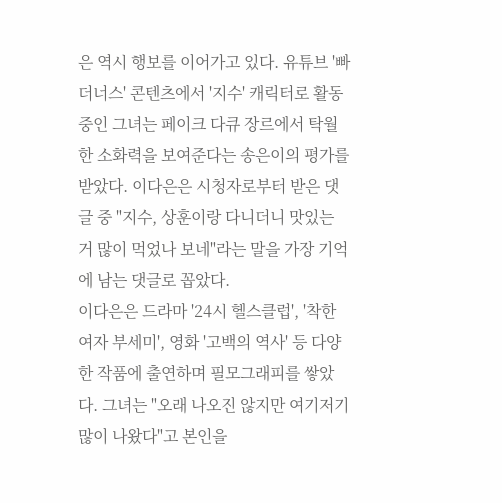은 역시 행보를 이어가고 있다. 유튜브 '빠더너스' 콘텐츠에서 '지수' 캐릭터로 활동 중인 그녀는 페이크 다큐 장르에서 탁월한 소화력을 보여준다는 송은이의 평가를 받았다. 이다은은 시청자로부터 받은 댓글 중 "지수, 상훈이랑 다니더니 맛있는 거 많이 먹었나 보네"라는 말을 가장 기억에 남는 댓글로 꼽았다.
이다은은 드라마 '24시 헬스클럽', '착한 여자 부세미', 영화 '고백의 역사' 등 다양한 작품에 출연하며 필모그래피를 쌓았다. 그녀는 "오래 나오진 않지만 여기저기 많이 나왔다"고 본인을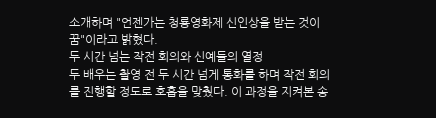소개하며 "언젠가는 청룡영화제 신인상을 받는 것이 꿈"이라고 밝혔다.
두 시간 넘는 작전 회의와 신예들의 열정
두 배우는 촬영 전 두 시간 넘게 통화를 하며 작전 회의를 진행할 정도로 호흡을 맞췄다. 이 과정을 지켜본 송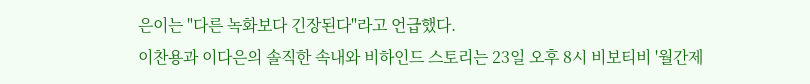은이는 "다른 녹화보다 긴장된다"라고 언급했다.
이찬용과 이다은의 솔직한 속내와 비하인드 스토리는 23일 오후 8시 비보티비 '월간제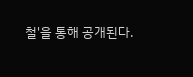철'을 통해 공개된다.